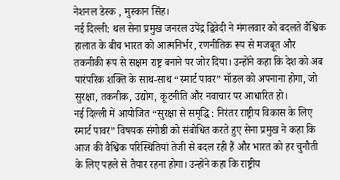नेशनल डेस्क , मुस्कान सिंह।
नई दिल्ली: थल सेना प्रमुख जनरल उपेंद्र द्विवेदी ने मंगलवार को बदलते वैश्विक हालात के बीच भारत को आत्मनिर्भर, रणनीतिक रूप से मजबूत और तकनीकी रूप से सक्षम राष्ट्र बनाने पर जोर दिया। उन्होंने कहा कि देश को अब पारंपरिक शक्ति के साथ-साथ “स्मार्ट पावर” मॉडल को अपनाना होगा, जो सुरक्षा, तकनीक, उद्योग, कूटनीति और नवाचार पर आधारित हो।
नई दिल्ली में आयोजित “सुरक्षा से समृद्धि : निरंतर राष्ट्रीय विकास के लिए स्मार्ट पावर” विषयक संगोष्ठी को संबोधित करते हुए सेना प्रमुख ने कहा कि आज की वैश्विक परिस्थितियां तेजी से बदल रही हैं और भारत को हर चुनौती के लिए पहले से तैयार रहना होगा। उन्होंने कहा कि राष्ट्रीय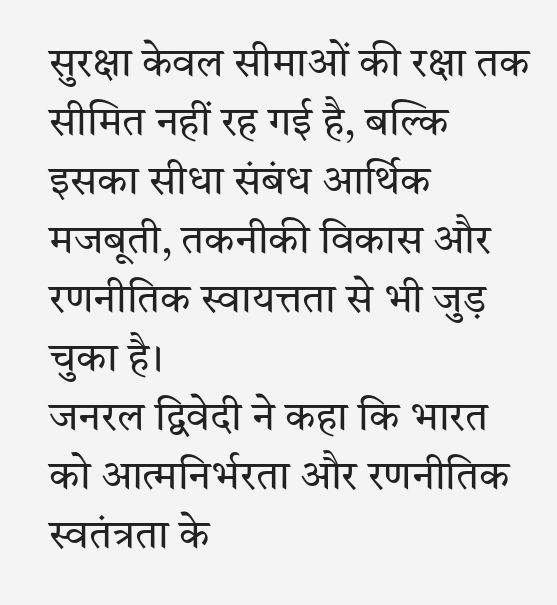सुरक्षा केवल सीमाओं की रक्षा तक सीमित नहीं रह गई है, बल्कि इसका सीधा संबंध आर्थिक मजबूती, तकनीकी विकास और रणनीतिक स्वायत्तता से भी जुड़ चुका है।
जनरल द्विवेदी ने कहा कि भारत को आत्मनिर्भरता और रणनीतिक स्वतंत्रता के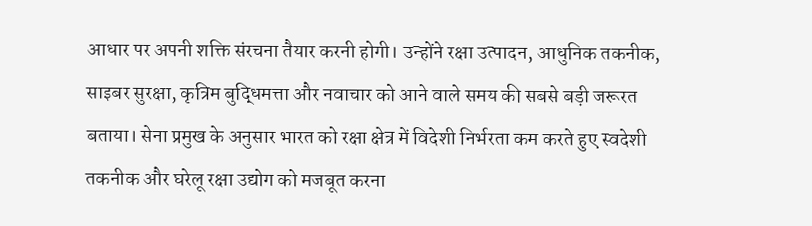आधार पर अपनी शक्ति संरचना तैयार करनी होगी। उन्होंने रक्षा उत्पादन, आधुनिक तकनीक, साइबर सुरक्षा, कृत्रिम बुद्धिमत्ता और नवाचार को आने वाले समय की सबसे बड़ी जरूरत बताया। सेना प्रमुख के अनुसार भारत को रक्षा क्षेत्र में विदेशी निर्भरता कम करते हुए स्वदेशी तकनीक और घरेलू रक्षा उद्योग को मजबूत करना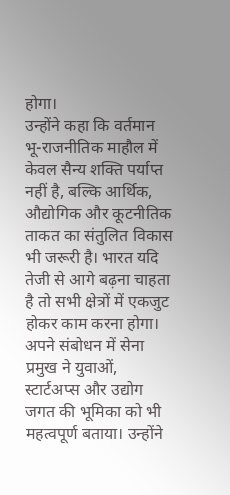होगा।
उन्होंने कहा कि वर्तमान भू-राजनीतिक माहौल में केवल सैन्य शक्ति पर्याप्त नहीं है, बल्कि आर्थिक, औद्योगिक और कूटनीतिक ताकत का संतुलित विकास भी जरूरी है। भारत यदि तेजी से आगे बढ़ना चाहता है तो सभी क्षेत्रों में एकजुट होकर काम करना होगा।
अपने संबोधन में सेना प्रमुख ने युवाओं, स्टार्टअप्स और उद्योग जगत की भूमिका को भी महत्वपूर्ण बताया। उन्होंने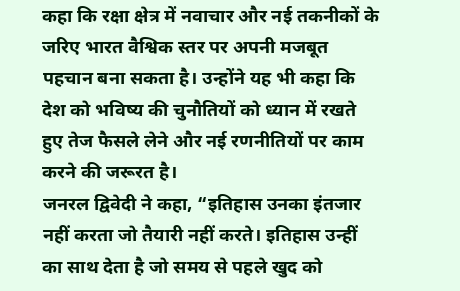कहा कि रक्षा क्षेत्र में नवाचार और नई तकनीकों के जरिए भारत वैश्विक स्तर पर अपनी मजबूत पहचान बना सकता है। उन्होंने यह भी कहा कि देश को भविष्य की चुनौतियों को ध्यान में रखते हुए तेज फैसले लेने और नई रणनीतियों पर काम करने की जरूरत है।
जनरल द्विवेदी ने कहा, “इतिहास उनका इंतजार नहीं करता जो तैयारी नहीं करते। इतिहास उन्हीं का साथ देता है जो समय से पहले खुद को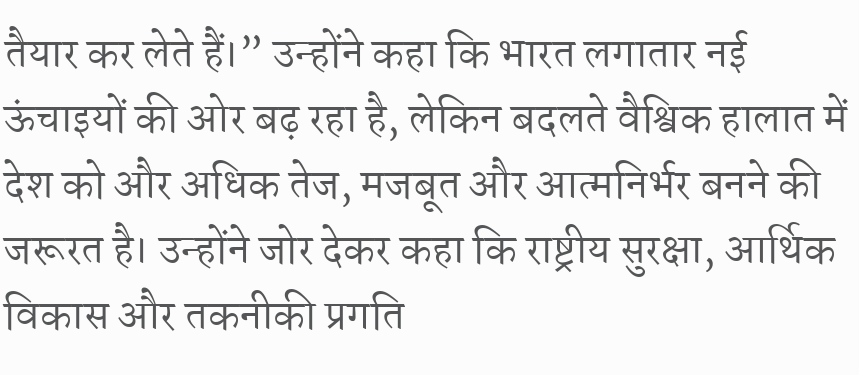तैयार कर लेते हैं।” उन्होंने कहा कि भारत लगातार नई ऊंचाइयों की ओर बढ़ रहा है, लेकिन बदलते वैश्विक हालात में देश को और अधिक तेज, मजबूत और आत्मनिर्भर बनने की जरूरत है। उन्होंने जोर देकर कहा कि राष्ट्रीय सुरक्षा, आर्थिक विकास और तकनीकी प्रगति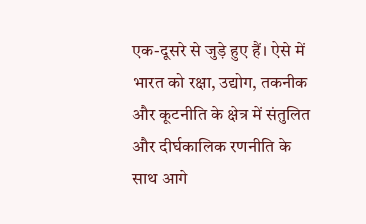एक-दूसरे से जुड़े हुए हैं। ऐसे में भारत को रक्षा, उद्योग, तकनीक और कूटनीति के क्षेत्र में संतुलित और दीर्घकालिक रणनीति के साथ आगे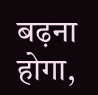बढ़ना होगा,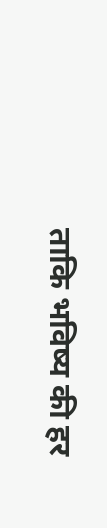ताकि भविष्य की हर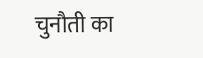चुनौती का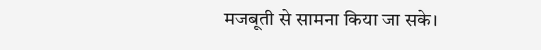मजबूती से सामना किया जा सके।